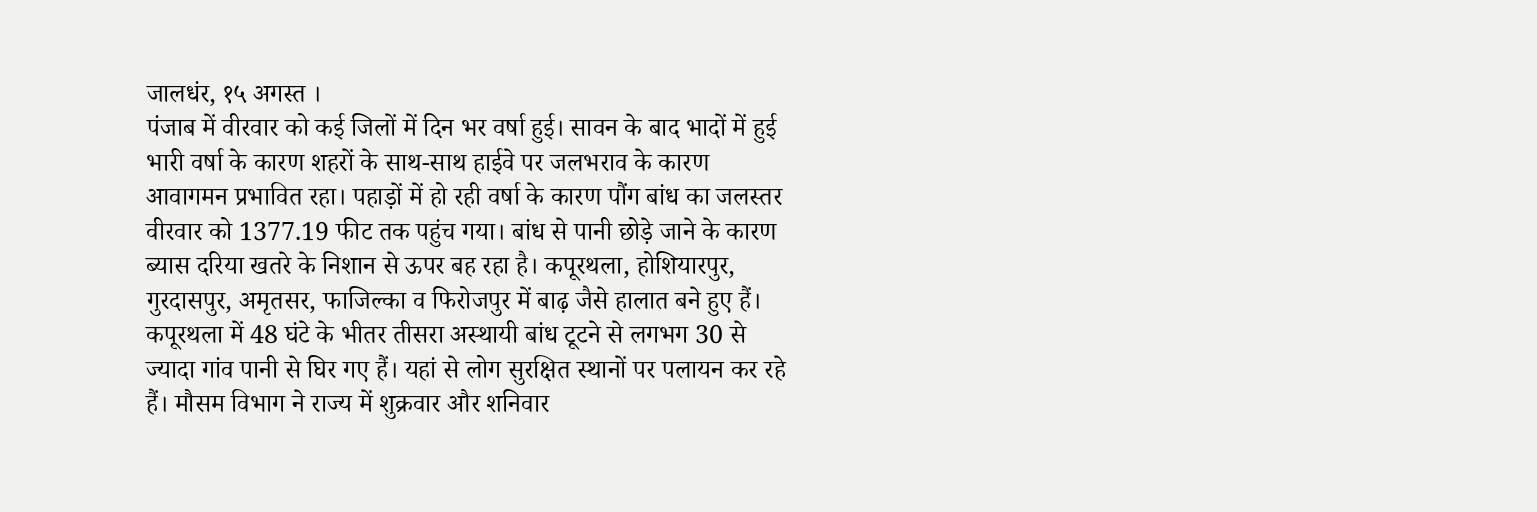जालधंर, १५ अगस्त ।
पंजाब में वीरवार को कई जिलों में दिन भर वर्षा हुई। सावन के बाद भादों में हुई भारी वर्षा के कारण शहरों के साथ-साथ हाईवे पर जलभराव के कारण आवागमन प्रभावित रहा। पहाड़ों में हो रही वर्षा के कारण पौंग बांध का जलस्तर वीरवार को 1377.19 फीट तक पहुंच गया। बांध से पानी छोड़े जाने के कारण ब्यास दरिया खतरे के निशान से ऊपर बह रहा है। कपूरथला, होशियारपुर, गुरदासपुर, अमृतसर, फाजिल्का व फिरोजपुर में बाढ़ जैसे हालात बने हुए हैं। कपूरथला में 48 घंटे के भीतर तीसरा अस्थायी बांध टूटने से लगभग 30 से ज्यादा गांव पानी से घिर गए हैं। यहां से लोग सुरक्षित स्थानों पर पलायन कर रहे हैं। मौसम विभाग ने राज्य में शुक्रवार और शनिवार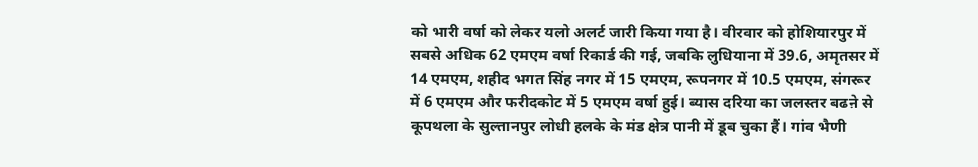को भारी वर्षा को लेकर यलो अलर्ट जारी किया गया है। वीरवार को होशियारपुर में सबसे अधिक 62 एमएम वर्षा रिकार्ड की गई, जबकि लुधियाना में 39.6, अमृतसर में 14 एमएम, शहीद भगत सिंह नगर में 15 एमएम, रूपनगर में 10.5 एमएम, संगरूर में 6 एमएम और फरीदकोट में 5 एमएम वर्षा हुई। ब्यास दरिया का जलस्तर बढऩे से कूपथला के सुल्तानपुर लोधी हलके के मंड क्षेत्र पानी में डूब चुका हैं। गांव भैणी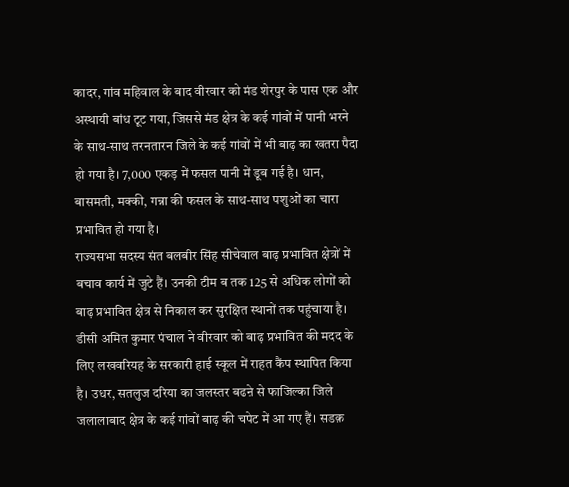कादर, गांव महिवाल के बाद वीरवार को मंड शेरपुर के पास एक और अस्थायी बांध टूट गया, जिससे मंड क्षेत्र के कई गांवों में पानी भरने के साथ-साथ तरनतारन जिले के कई गांवों में भी बाढ़ का खतरा पैदा हो गया है। 7,000 एकड़ में फसल पानी में डूब गई है। धान, बासमती, मक्की, गन्ना की फसल के साथ-साथ पशुओं का चारा प्रभावित हो गया है।
राज्यसभा सदस्य संत बलबीर सिंह सीचेवाल बाढ़ प्रभावित क्षेत्रों में बचाव कार्य में जुटे हैं। उनकी टीम ब तक 125 से अधिक लोगों को बाढ़ प्रभावित क्षेत्र से निकाल कर सुरक्षित स्थानों तक पहुंचाया है। डीसी अमित कुमार पंचाल ने वीरवार को बाढ़ प्रभावित की मदद के लिए लखवरियह के सरकारी हाई स्कूल में राहत कैंप स्थापित किया है। उधर, सतलुज दरिया का जलस्तर बढऩे से फाजिल्का जिले जलालाबाद क्षेत्र के कई गांवों बाढ़ की चपेट में आ गए हैं। सडक़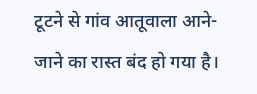टूटने से गांव आतूवाला आने-जाने का रास्त बंद हो गया है।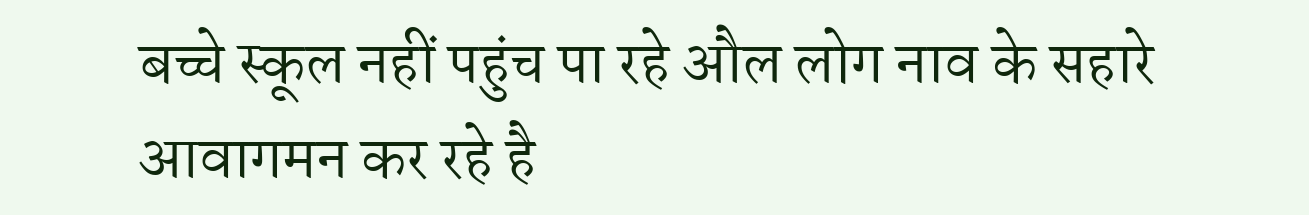बच्चे स्कूल नहीं पहुंच पा रहे औल लोग नाव के सहारे आवागमन कर रहे है